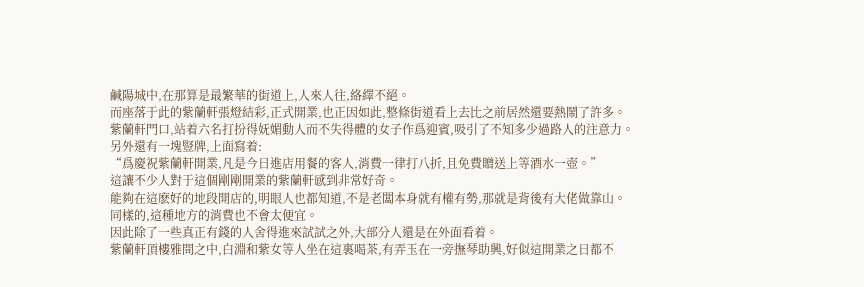鹹陽城中,在那算是最繁華的街道上,人來人往,絡繹不絕。
而座落于此的紫蘭軒張燈結彩,正式開業,也正因如此,整條街道看上去比之前居然還要熱鬧了許多。
紫蘭軒門口,站着六名打扮得妩媚動人而不失得體的女子作爲迎賓,吸引了不知多少過路人的注意力。
另外還有一塊豎牌,上面寫着:
“爲慶祝紫蘭軒開業,凡是今日進店用餐的客人,消費一律打八折,且免費贈送上等酒水一壺。”
這讓不少人對于這個剛剛開業的紫蘭軒感到非常好奇。
能夠在這麽好的地段開店的,明眼人也都知道,不是老闆本身就有權有勢,那就是背後有大佬做靠山。
同樣的,這種地方的消費也不會太便宜。
因此除了一些真正有錢的人舍得進來試試之外,大部分人還是在外面看着。
紫蘭軒頂樓雅間之中,白淵和紫女等人坐在這裏喝茶,有弄玉在一旁撫琴助興,好似這開業之日都不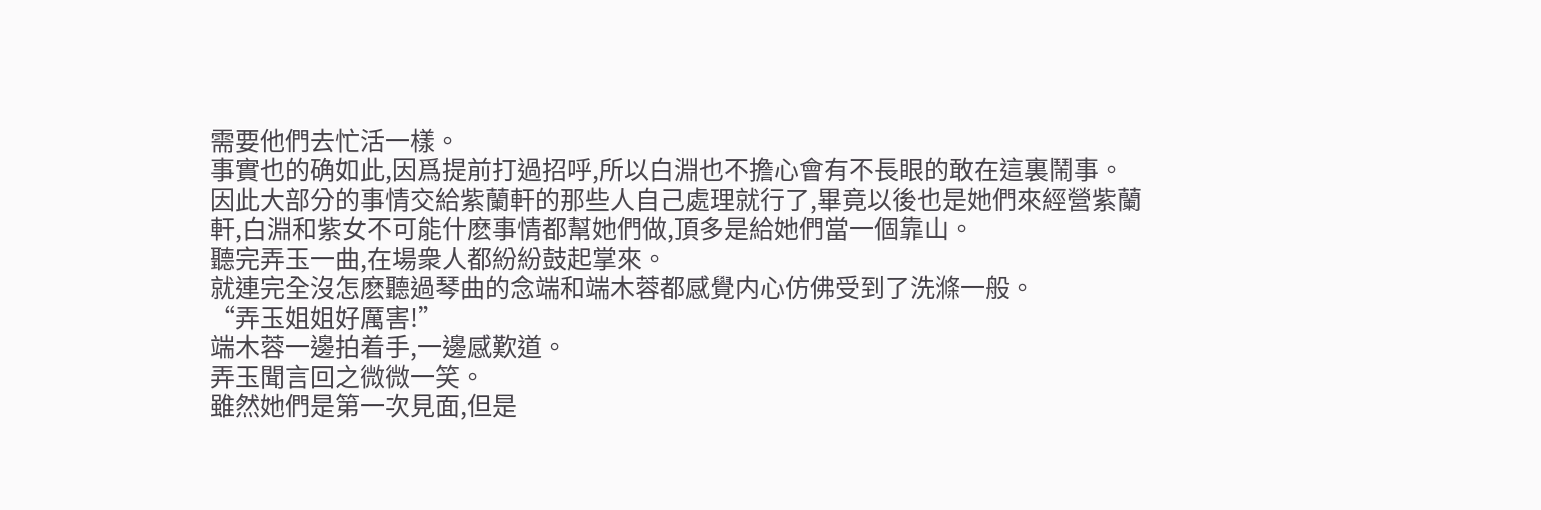需要他們去忙活一樣。
事實也的确如此,因爲提前打過招呼,所以白淵也不擔心會有不長眼的敢在這裏鬧事。
因此大部分的事情交給紫蘭軒的那些人自己處理就行了,畢竟以後也是她們來經營紫蘭軒,白淵和紫女不可能什麽事情都幫她們做,頂多是給她們當一個靠山。
聽完弄玉一曲,在場衆人都紛紛鼓起掌來。
就連完全沒怎麽聽過琴曲的念端和端木蓉都感覺内心仿佛受到了洗滌一般。
“弄玉姐姐好厲害!”
端木蓉一邊拍着手,一邊感歎道。
弄玉聞言回之微微一笑。
雖然她們是第一次見面,但是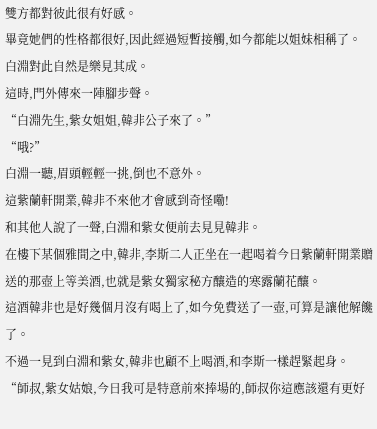雙方都對彼此很有好感。
畢竟她們的性格都很好,因此經過短暫接觸,如今都能以姐妹相稱了。
白淵對此自然是樂見其成。
這時,門外傳來一陣腳步聲。
“白淵先生,紫女姐姐,韓非公子來了。”
“哦?”
白淵一聽,眉頭輕輕一挑,倒也不意外。
這紫蘭軒開業,韓非不來他才會感到奇怪嘞!
和其他人說了一聲,白淵和紫女便前去見見韓非。
在樓下某個雅間之中,韓非,李斯二人正坐在一起喝着今日紫蘭軒開業贈送的那壺上等美酒,也就是紫女獨家秘方釀造的寒露蘭花釀。
這酒韓非也是好幾個月沒有喝上了,如今免費送了一壺,可算是讓他解饞了。
不過一見到白淵和紫女,韓非也顧不上喝酒,和李斯一樣趕緊起身。
“師叔,紫女姑娘,今日我可是特意前來捧場的,師叔你這應該還有更好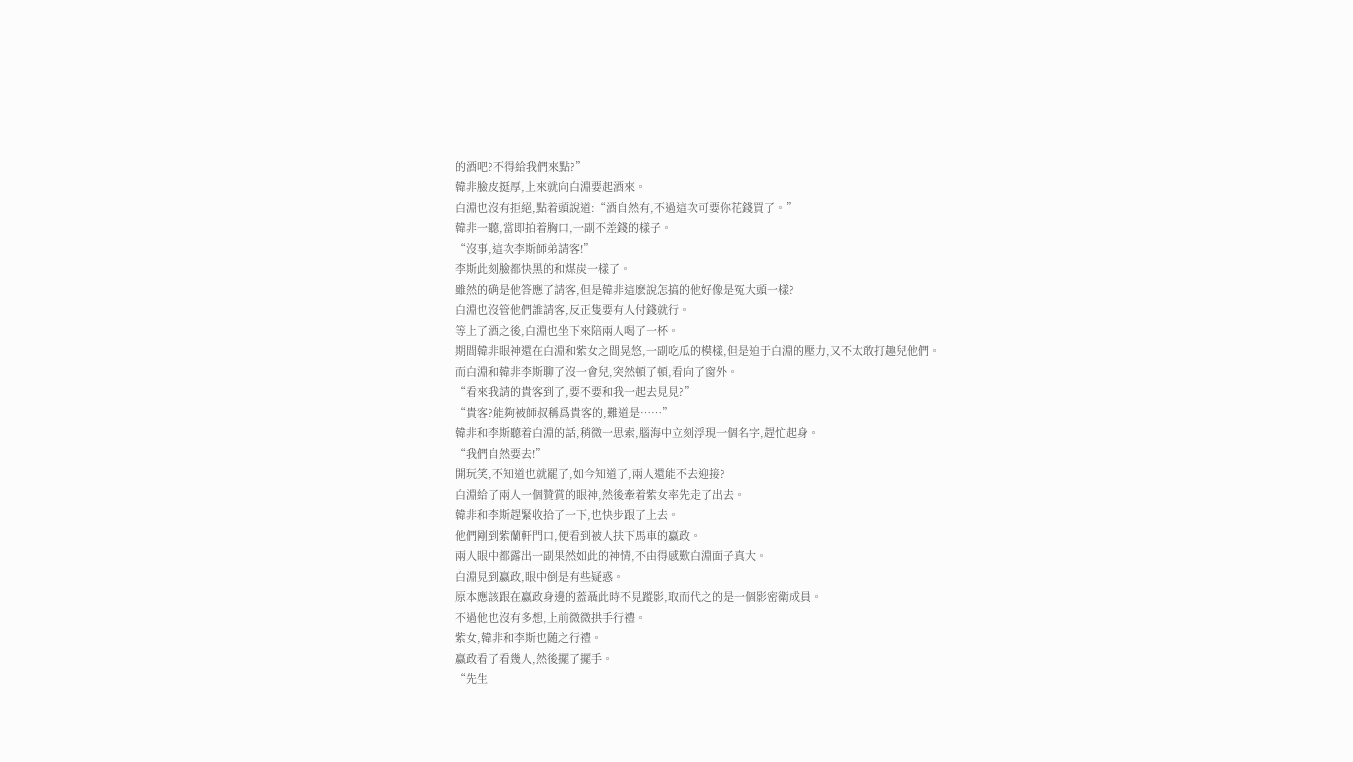的酒吧?不得給我們來點?”
韓非臉皮挺厚,上來就向白淵要起酒來。
白淵也沒有拒絕,點着頭說道:“酒自然有,不過這次可要你花錢買了。”
韓非一聽,當即拍着胸口,一副不差錢的樣子。
“沒事,這次李斯師弟請客!”
李斯此刻臉都快黑的和煤炭一樣了。
雖然的确是他答應了請客,但是韓非這麽說怎搞的他好像是冤大頭一樣?
白淵也沒管他們誰請客,反正隻要有人付錢就行。
等上了酒之後,白淵也坐下來陪兩人喝了一杯。
期間韓非眼神還在白淵和紫女之間晃悠,一副吃瓜的模樣,但是迫于白淵的壓力,又不太敢打趣兒他們。
而白淵和韓非李斯聊了沒一會兒,突然頓了頓,看向了窗外。
“看來我請的貴客到了,要不要和我一起去見見?”
“貴客?能夠被師叔稱爲貴客的,難道是……”
韓非和李斯聽着白淵的話,稍微一思索,腦海中立刻浮現一個名字,趕忙起身。
“我們自然要去!”
開玩笑,不知道也就罷了,如今知道了,兩人還能不去迎接?
白淵給了兩人一個贊賞的眼神,然後牽着紫女率先走了出去。
韓非和李斯趕緊收拾了一下,也快步跟了上去。
他們剛到紫蘭軒門口,便看到被人扶下馬車的嬴政。
兩人眼中都露出一副果然如此的神情,不由得感歎白淵面子真大。
白淵見到嬴政,眼中倒是有些疑惑。
原本應該跟在嬴政身邊的蓋聶此時不見蹤影,取而代之的是一個影密衛成員。
不過他也沒有多想,上前微微拱手行禮。
紫女,韓非和李斯也随之行禮。
嬴政看了看幾人,然後擺了擺手。
“先生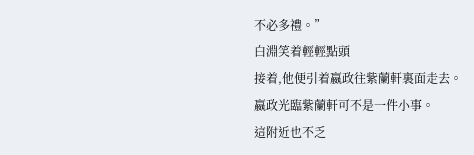不必多禮。”
白淵笑着輕輕點頭
接着,他便引着嬴政往紫蘭軒裏面走去。
嬴政光臨紫蘭軒可不是一件小事。
這附近也不乏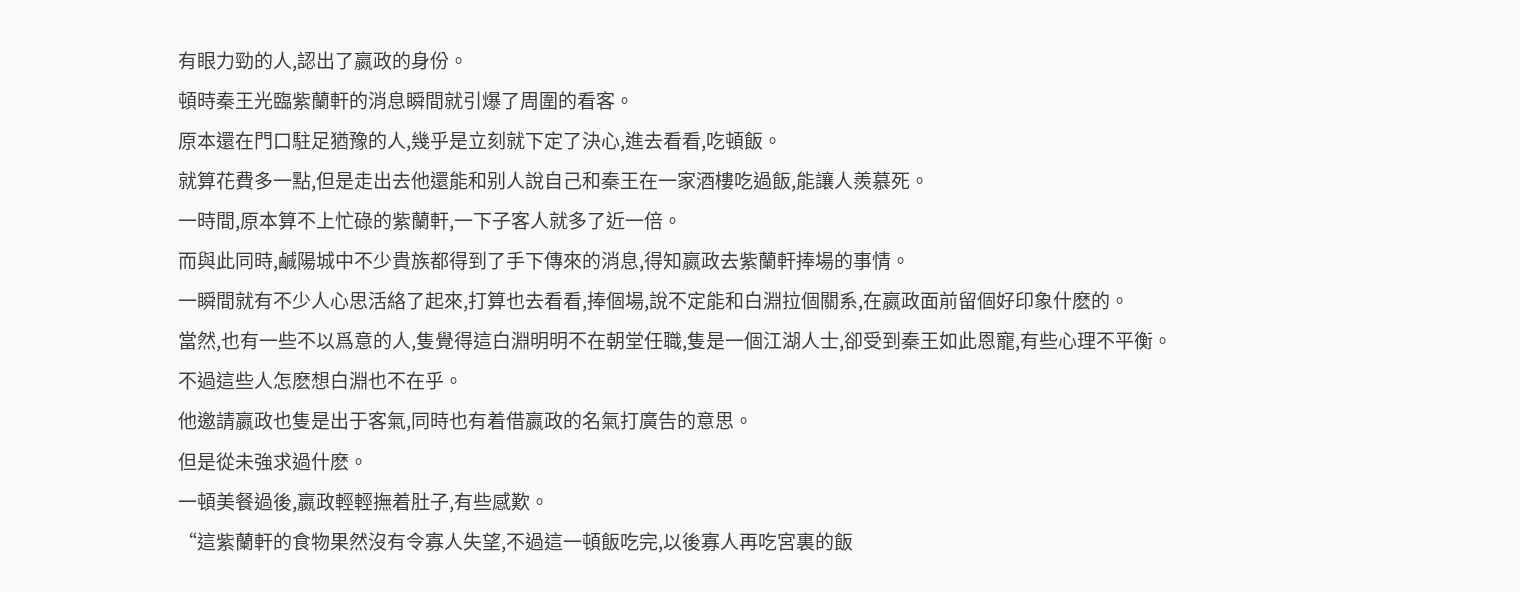有眼力勁的人,認出了嬴政的身份。
頓時秦王光臨紫蘭軒的消息瞬間就引爆了周圍的看客。
原本還在門口駐足猶豫的人,幾乎是立刻就下定了決心,進去看看,吃頓飯。
就算花費多一點,但是走出去他還能和别人說自己和秦王在一家酒樓吃過飯,能讓人羨慕死。
一時間,原本算不上忙碌的紫蘭軒,一下子客人就多了近一倍。
而與此同時,鹹陽城中不少貴族都得到了手下傳來的消息,得知嬴政去紫蘭軒捧場的事情。
一瞬間就有不少人心思活絡了起來,打算也去看看,捧個場,說不定能和白淵拉個關系,在嬴政面前留個好印象什麽的。
當然,也有一些不以爲意的人,隻覺得這白淵明明不在朝堂任職,隻是一個江湖人士,卻受到秦王如此恩寵,有些心理不平衡。
不過這些人怎麽想白淵也不在乎。
他邀請嬴政也隻是出于客氣,同時也有着借嬴政的名氣打廣告的意思。
但是從未強求過什麽。
一頓美餐過後,嬴政輕輕撫着肚子,有些感歎。
“這紫蘭軒的食物果然沒有令寡人失望,不過這一頓飯吃完,以後寡人再吃宮裏的飯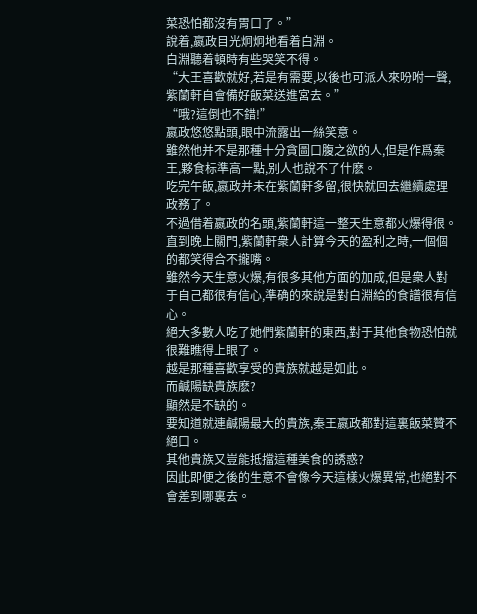菜恐怕都沒有胃口了。”
說着,嬴政目光炯炯地看着白淵。
白淵聽着頓時有些哭笑不得。
“大王喜歡就好,若是有需要,以後也可派人來吩咐一聲,紫蘭軒自會備好飯菜送進宮去。”
“哦?這倒也不錯!”
嬴政悠悠點頭,眼中流露出一絲笑意。
雖然他并不是那種十分貪圖口腹之欲的人,但是作爲秦王,夥食标準高一點,别人也說不了什麽。
吃完午飯,嬴政并未在紫蘭軒多留,很快就回去繼續處理政務了。
不過借着嬴政的名頭,紫蘭軒這一整天生意都火爆得很。
直到晚上關門,紫蘭軒衆人計算今天的盈利之時,一個個的都笑得合不攏嘴。
雖然今天生意火爆,有很多其他方面的加成,但是衆人對于自己都很有信心,準确的來說是對白淵給的食譜很有信心。
絕大多數人吃了她們紫蘭軒的東西,對于其他食物恐怕就很難瞧得上眼了。
越是那種喜歡享受的貴族就越是如此。
而鹹陽缺貴族麽?
顯然是不缺的。
要知道就連鹹陽最大的貴族,秦王嬴政都對這裏飯菜贊不絕口。
其他貴族又豈能抵擋這種美食的誘惑?
因此即便之後的生意不會像今天這樣火爆異常,也絕對不會差到哪裏去。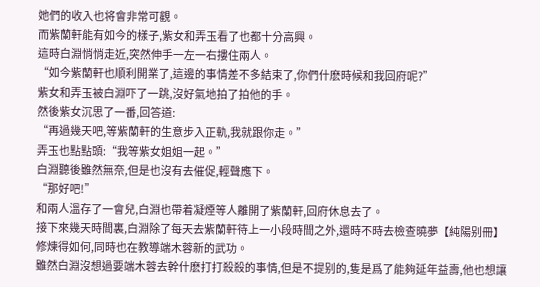她們的收入也将會非常可觀。
而紫蘭軒能有如今的樣子,紫女和弄玉看了也都十分高興。
這時白淵悄悄走近,突然伸手一左一右摟住兩人。
“如今紫蘭軒也順利開業了,這邊的事情差不多結束了,你們什麽時候和我回府呢?”
紫女和弄玉被白淵吓了一跳,沒好氣地拍了拍他的手。
然後紫女沉思了一番,回答道:
“再過幾天吧,等紫蘭軒的生意步入正軌,我就跟你走。”
弄玉也點點頭:“我等紫女姐姐一起。”
白淵聽後雖然無奈,但是也沒有去催促,輕聲應下。
“那好吧!”
和兩人溫存了一會兒,白淵也帶着凝煙等人離開了紫蘭軒,回府休息去了。
接下來幾天時間裏,白淵除了每天去紫蘭軒待上一小段時間之外,還時不時去檢查曉夢【純陽别冊】修煉得如何,同時也在教導端木蓉新的武功。
雖然白淵沒想過要端木蓉去幹什麽打打殺殺的事情,但是不提别的,隻是爲了能夠延年益壽,他也想讓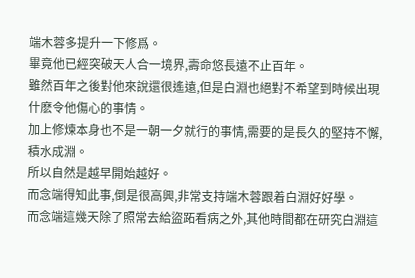端木蓉多提升一下修爲。
畢竟他已經突破天人合一境界,壽命悠長遠不止百年。
雖然百年之後對他來說還很遙遠,但是白淵也絕對不希望到時候出現什麽令他傷心的事情。
加上修煉本身也不是一朝一夕就行的事情,需要的是長久的堅持不懈,積水成淵。
所以自然是越早開始越好。
而念端得知此事,倒是很高興,非常支持端木蓉跟着白淵好好學。
而念端這幾天除了照常去給盜跖看病之外,其他時間都在研究白淵這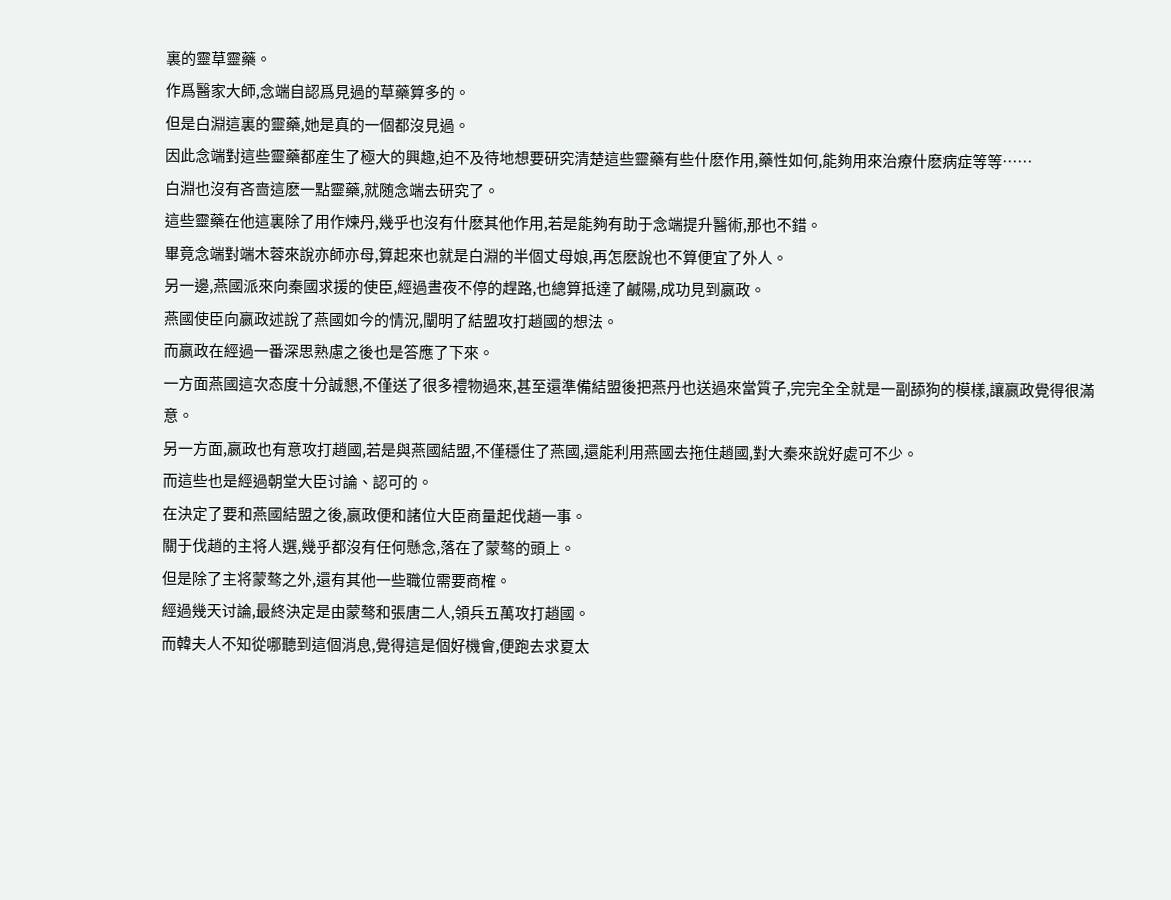裏的靈草靈藥。
作爲醫家大師,念端自認爲見過的草藥算多的。
但是白淵這裏的靈藥,她是真的一個都沒見過。
因此念端對這些靈藥都産生了極大的興趣,迫不及待地想要研究清楚這些靈藥有些什麽作用,藥性如何,能夠用來治療什麽病症等等……
白淵也沒有吝啬這麽一點靈藥,就随念端去研究了。
這些靈藥在他這裏除了用作煉丹,幾乎也沒有什麽其他作用,若是能夠有助于念端提升醫術,那也不錯。
畢竟念端對端木蓉來說亦師亦母,算起來也就是白淵的半個丈母娘,再怎麽說也不算便宜了外人。
另一邊,燕國派來向秦國求援的使臣,經過晝夜不停的趕路,也總算抵達了鹹陽,成功見到嬴政。
燕國使臣向嬴政述說了燕國如今的情況,闡明了結盟攻打趙國的想法。
而嬴政在經過一番深思熟慮之後也是答應了下來。
一方面燕國這次态度十分誠懇,不僅送了很多禮物過來,甚至還準備結盟後把燕丹也送過來當質子,完完全全就是一副舔狗的模樣,讓嬴政覺得很滿意。
另一方面,嬴政也有意攻打趙國,若是與燕國結盟,不僅穩住了燕國,還能利用燕國去拖住趙國,對大秦來說好處可不少。
而這些也是經過朝堂大臣讨論、認可的。
在決定了要和燕國結盟之後,嬴政便和諸位大臣商量起伐趙一事。
關于伐趙的主将人選,幾乎都沒有任何懸念,落在了蒙骜的頭上。
但是除了主将蒙骜之外,還有其他一些職位需要商榷。
經過幾天讨論,最終決定是由蒙骜和張唐二人,領兵五萬攻打趙國。
而韓夫人不知從哪聽到這個消息,覺得這是個好機會,便跑去求夏太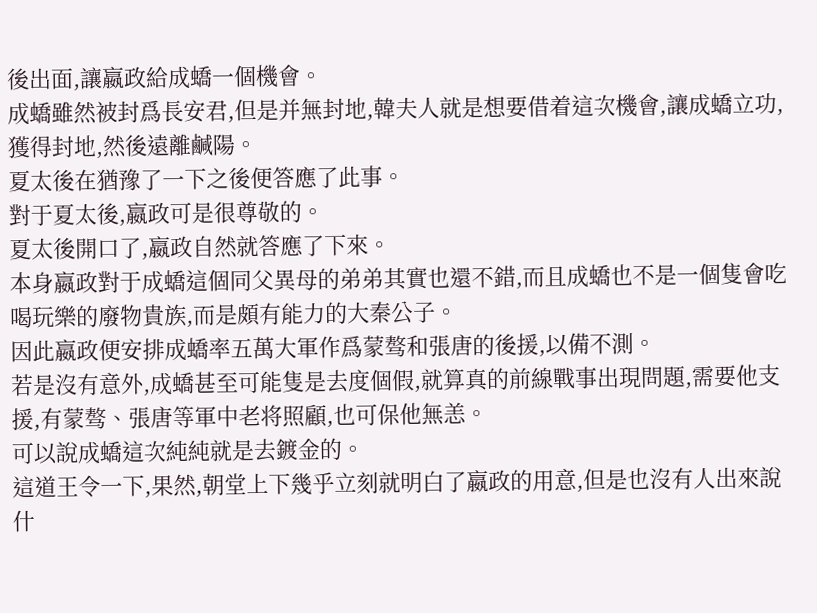後出面,讓嬴政給成蟜一個機會。
成蟜雖然被封爲長安君,但是并無封地,韓夫人就是想要借着這次機會,讓成蟜立功,獲得封地,然後遠離鹹陽。
夏太後在猶豫了一下之後便答應了此事。
對于夏太後,嬴政可是很尊敬的。
夏太後開口了,嬴政自然就答應了下來。
本身嬴政對于成蟜這個同父異母的弟弟其實也還不錯,而且成蟜也不是一個隻會吃喝玩樂的廢物貴族,而是頗有能力的大秦公子。
因此嬴政便安排成蟜率五萬大軍作爲蒙骜和張唐的後援,以備不測。
若是沒有意外,成蟜甚至可能隻是去度個假,就算真的前線戰事出現問題,需要他支援,有蒙骜、張唐等軍中老将照顧,也可保他無恙。
可以說成蟜這次純純就是去鍍金的。
這道王令一下,果然,朝堂上下幾乎立刻就明白了嬴政的用意,但是也沒有人出來說什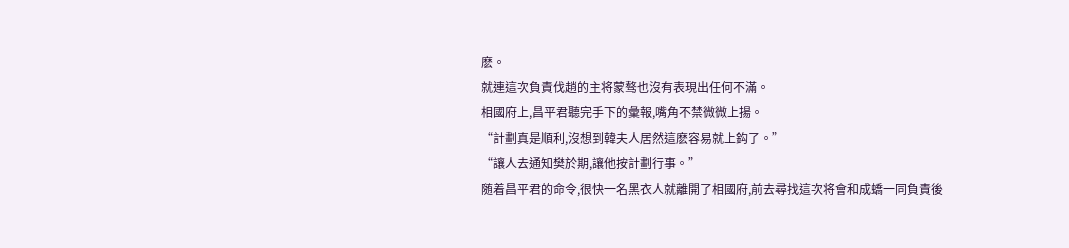麽。
就連這次負責伐趙的主将蒙骜也沒有表現出任何不滿。
相國府上,昌平君聽完手下的彙報,嘴角不禁微微上揚。
“計劃真是順利,沒想到韓夫人居然這麽容易就上鈎了。”
“讓人去通知樊於期,讓他按計劃行事。”
随着昌平君的命令,很快一名黑衣人就離開了相國府,前去尋找這次将會和成蟜一同負責後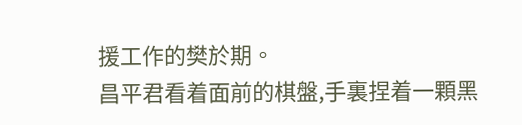援工作的樊於期。
昌平君看着面前的棋盤,手裏捏着一顆黑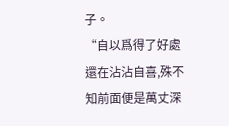子。
“自以爲得了好處還在沾沾自喜,殊不知前面便是萬丈深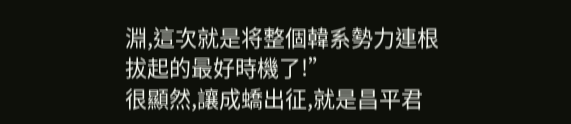淵,這次就是将整個韓系勢力連根拔起的最好時機了!”
很顯然,讓成蟜出征,就是昌平君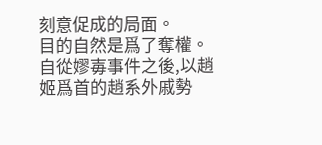刻意促成的局面。
目的自然是爲了奪權。
自從嫪毐事件之後,以趙姬爲首的趙系外戚勢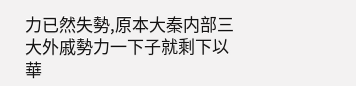力已然失勢,原本大秦内部三大外戚勢力一下子就剩下以華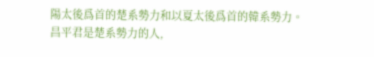陽太後爲首的楚系勢力和以夏太後爲首的韓系勢力。
昌平君是楚系勢力的人,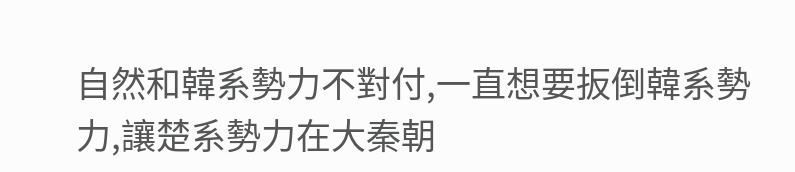自然和韓系勢力不對付,一直想要扳倒韓系勢力,讓楚系勢力在大秦朝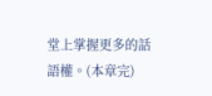堂上掌握更多的話語權。(本章完)